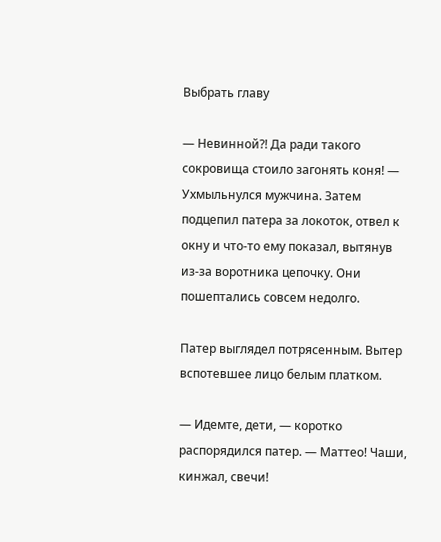Выбрать главу

— Невинной?! Да ради такого сокровища стоило загонять коня! — Ухмыльнулся мужчина. Затем подцепил патера за локоток, отвел к окну и что-то ему показал, вытянув из-за воротника цепочку. Они пошептались совсем недолго.

Патер выглядел потрясенным. Вытер вспотевшее лицо белым платком.

— Идемте, дети, — коротко распорядился патер. — Маттео! Чаши, кинжал, свечи!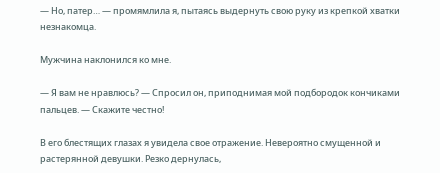— Но, патер… — промямлила я, пытаясь выдернуть свою руку из крепкой хватки незнакомца.

Мужчина наклонился ко мне.

— Я вам не нравлюсь? — Спросил он, приподнимая мой подбородок кончиками пальцев. — Скажите честно!

В его блестящих глазах я увидела свое отражение. Невероятно смущенной и растерянной девушки. Резко дернулась,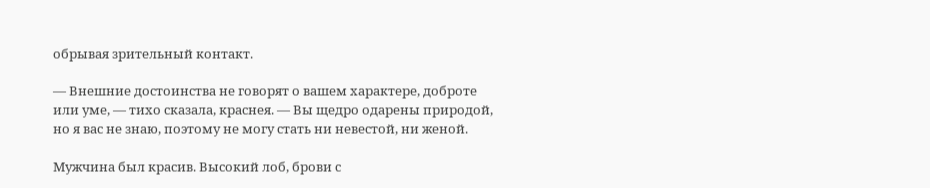обрывая зрительный контакт.

— Внешние достоинства не говорят о вашем характере, доброте или уме, — тихо сказала, краснея. — Вы щедро одарены природой, но я вас не знаю, поэтому не могу стать ни невестой, ни женой.

Мужчина был красив. Высокий лоб, брови с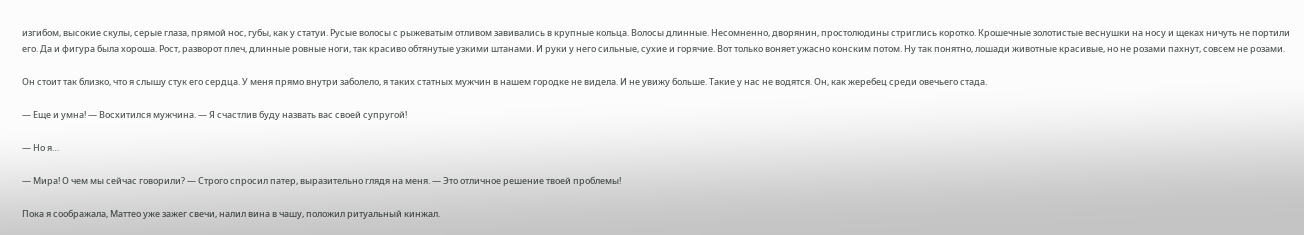изгибом, высокие скулы, серые глаза, прямой нос, губы, как у статуи. Русые волосы с рыжеватым отливом завивались в крупные кольца. Волосы длинные. Несомненно, дворянин, простолюдины стриглись коротко. Крошечные золотистые веснушки на носу и щеках ничуть не портили его. Да и фигура была хороша. Рост, разворот плеч, длинные ровные ноги, так красиво обтянутые узкими штанами. И руки у него сильные, сухие и горячие. Вот только воняет ужасно конским потом. Ну так понятно, лошади животные красивые, но не розами пахнут, совсем не розами.

Он стоит так близко, что я слышу стук его сердца. У меня прямо внутри заболело, я таких статных мужчин в нашем городке не видела. И не увижу больше. Такие у нас не водятся. Он, как жеребец среди овечьего стада.

— Еще и умна! — Восхитился мужчина. — Я счастлив буду назвать вас своей супругой!

— Но я…

— Мира! О чем мы сейчас говорили? — Строго спросил патер, выразительно глядя на меня. — Это отличное решение твоей проблемы!

Пока я соображала, Маттео уже зажег свечи, налил вина в чашу, положил ритуальный кинжал.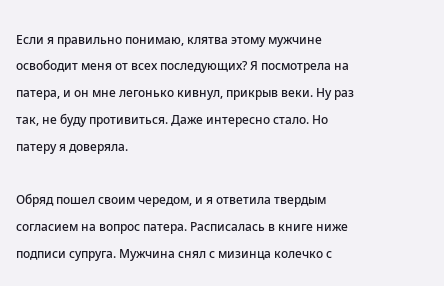Если я правильно понимаю, клятва этому мужчине освободит меня от всех последующих? Я посмотрела на патера, и он мне легонько кивнул, прикрыв веки. Ну раз так, не буду противиться. Даже интересно стало. Но патеру я доверяла.

Обряд пошел своим чередом, и я ответила твердым согласием на вопрос патера. Расписалась в книге ниже подписи супруга. Мужчина снял с мизинца колечко с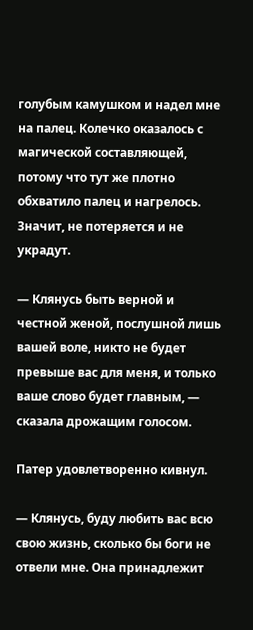голубым камушком и надел мне на палец. Колечко оказалось с магической составляющей, потому что тут же плотно обхватило палец и нагрелось. Значит, не потеряется и не украдут.

— Клянусь быть верной и честной женой, послушной лишь вашей воле, никто не будет превыше вас для меня, и только ваше слово будет главным, — сказала дрожащим голосом.

Патер удовлетворенно кивнул.

— Клянусь, буду любить вас всю свою жизнь, сколько бы боги не отвели мне. Она принадлежит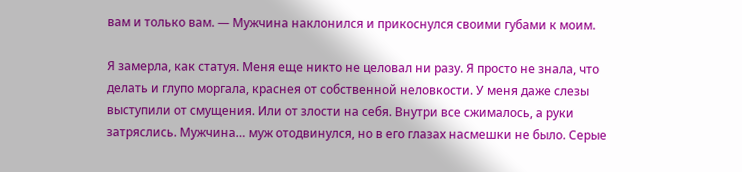вам и только вам. — Мужчина наклонился и прикоснулся своими губами к моим.

Я замерла, как статуя. Меня еще никто не целовал ни разу. Я просто не знала, что делать и глупо моргала, краснея от собственной неловкости. У меня даже слезы выступили от смущения. Или от злости на себя. Внутри все сжималось, а руки затряслись. Мужчина… муж отодвинулся, но в его глазах насмешки не было. Серые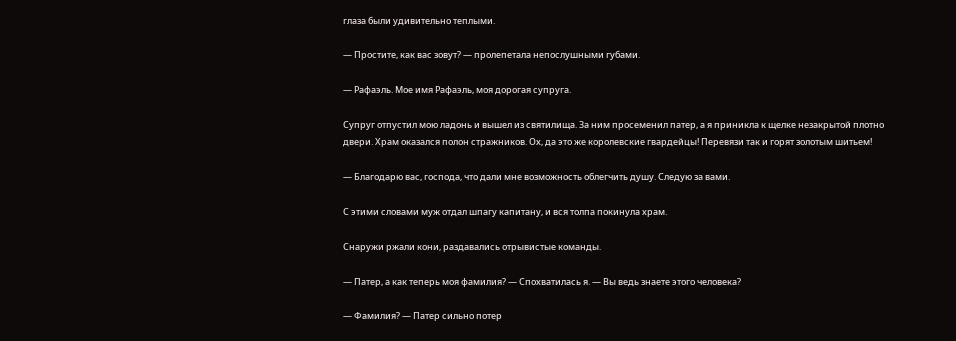глаза были удивительно теплыми.

— Простите, как вас зовут? — пролепетала непослушными губами.

— Рафаэль. Мое имя Рафаэль, моя дорогая супруга.

Супруг отпустил мою ладонь и вышел из святилища. За ним просеменил патер, а я приникла к щелке незакрытой плотно двери. Храм оказался полон стражников. Ох, да это же королевские гвардейцы! Перевязи так и горят золотым шитьем!

— Благодарю вас, господа, что дали мне возможность облегчить душу. Следую за вами.

С этими словами муж отдал шпагу капитану, и вся толпа покинула храм.

Снаружи ржали кони, раздавались отрывистые команды.

— Патер, а как теперь моя фамилия? — Спохватилась я. — Вы ведь знаете этого человека?

— Фамилия? — Патер сильно потер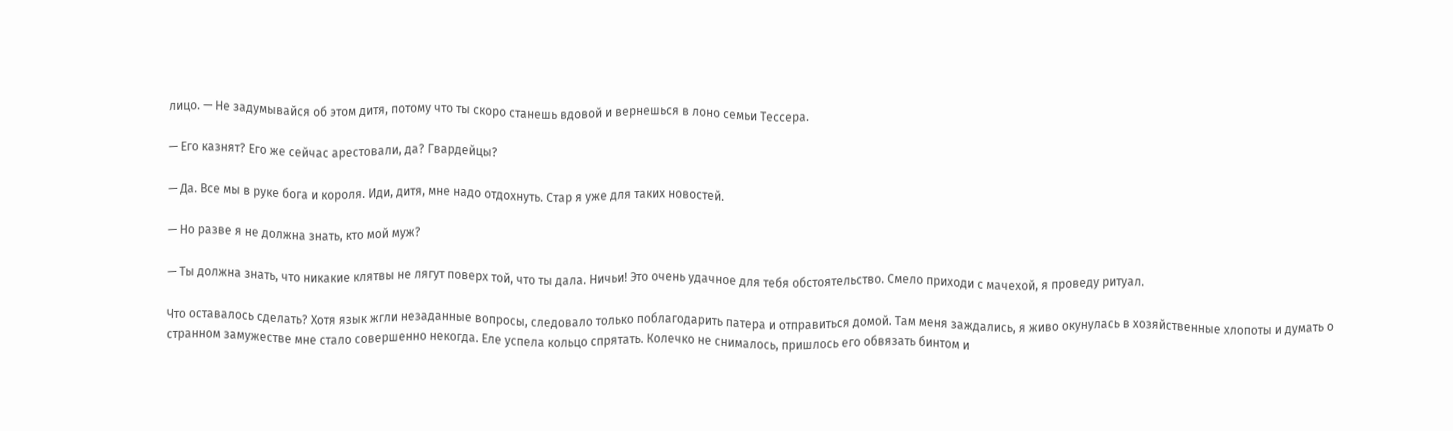лицо. — Не задумывайся об этом дитя, потому что ты скоро станешь вдовой и вернешься в лоно семьи Тессера.

— Его казнят? Его же сейчас арестовали, да? Гвардейцы?

— Да. Все мы в руке бога и короля. Иди, дитя, мне надо отдохнуть. Стар я уже для таких новостей.

— Но разве я не должна знать, кто мой муж?

— Ты должна знать, что никакие клятвы не лягут поверх той, что ты дала. Ничьи! Это очень удачное для тебя обстоятельство. Смело приходи с мачехой, я проведу ритуал.

Что оставалось сделать? Хотя язык жгли незаданные вопросы, следовало только поблагодарить патера и отправиться домой. Там меня заждались, я живо окунулась в хозяйственные хлопоты и думать о странном замужестве мне стало совершенно некогда. Еле успела кольцо спрятать. Колечко не снималось, пришлось его обвязать бинтом и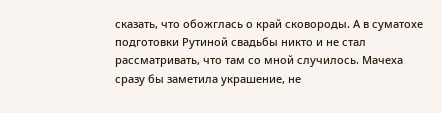сказать, что обожглась о край сковороды. А в суматохе подготовки Рутиной свадьбы никто и не стал рассматривать, что там со мной случилось. Мачеха сразу бы заметила украшение, не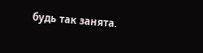будь так занята.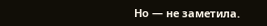Но — не заметила.